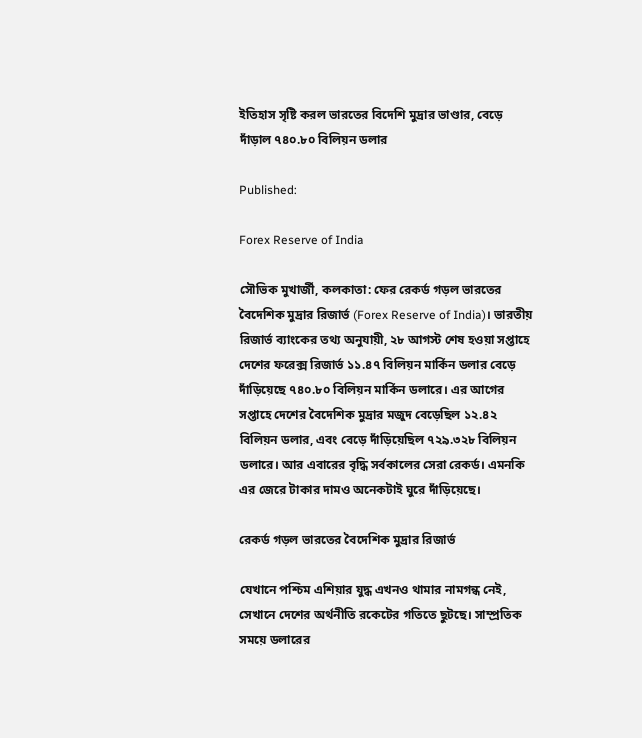ইতিহাস সৃষ্টি করল ভারতের বিদেশি মুদ্রার ভাণ্ডার, বেড়ে দাঁড়াল ৭৪০.৮০ বিলিয়ন ডলার

Published:

Forex Reserve of India

সৌভিক মুখার্জী, কলকাতা: ফের রেকর্ড গড়ল ভারতের বৈদেশিক মুদ্রার রিজার্ভ (Forex Reserve of India)। ভারতীয় রিজার্ভ ব্যাংকের তথ্য অনুযায়ী, ২৮ আগস্ট শেষ হওয়া সপ্তাহে দেশের ফরেক্স রিজার্ভ ১১.৪৭ বিলিয়ন মার্কিন ডলার বেড়ে দাঁড়িয়েছে ৭৪০.৮০ বিলিয়ন মার্কিন ডলারে। এর আগের সপ্তাহে দেশের বৈদেশিক মুদ্রার মজুদ বেড়েছিল ১২.৪২ বিলিয়ন ডলার, এবং বেড়ে দাঁড়িয়েছিল ৭২৯.৩২৮ বিলিয়ন ডলারে। আর এবারের বৃদ্ধি সর্বকালের সেরা রেকর্ড। এমনকি এর জেরে টাকার দামও অনেকটাই ঘুরে দাঁড়িয়েছে।

রেকর্ড গড়ল ভারতের বৈদেশিক মুদ্রার রিজার্ভ

যেখানে পশ্চিম এশিয়ার যুদ্ধ এখনও থামার নামগন্ধ নেই, সেখানে দেশের অর্থনীতি রকেটের গতিতে ছুটছে। সাম্প্রতিক সময়ে ডলারের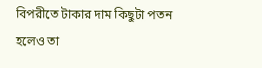বিপরীতে টাকার দাম কিছুটা পতন হলেও তা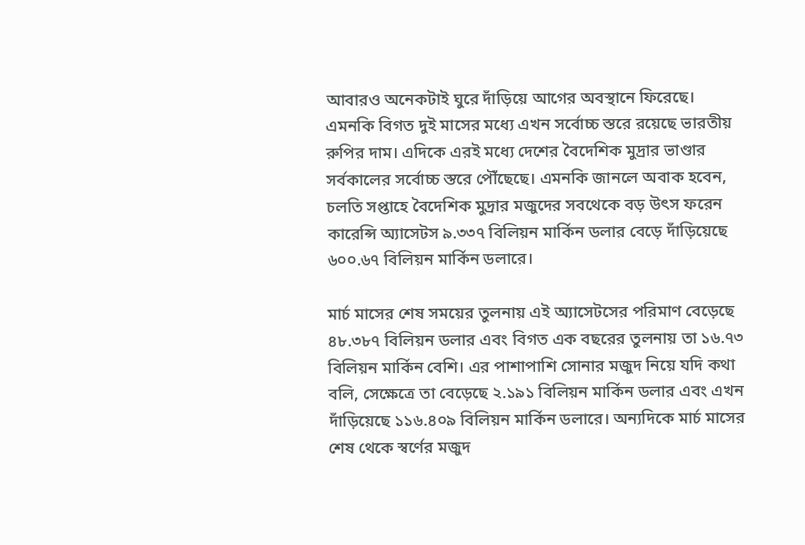আবারও অনেকটাই ঘুরে দাঁড়িয়ে আগের অবস্থানে ফিরেছে। এমনকি বিগত দুই মাসের মধ্যে এখন সর্বোচ্চ স্তরে রয়েছে ভারতীয় রুপির দাম। এদিকে এরই মধ্যে দেশের বৈদেশিক মুদ্রার ভাণ্ডার সর্বকালের সর্বোচ্চ স্তরে পৌঁছেছে। এমনকি জানলে অবাক হবেন, চলতি সপ্তাহে বৈদেশিক মুদ্রার মজুদের সবথেকে বড় উৎস ফরেন কারেন্সি অ্যাসেটস ৯.৩৩৭ বিলিয়ন মার্কিন ডলার বেড়ে দাঁড়িয়েছে ৬০০.৬৭ বিলিয়ন মার্কিন ডলারে।

মার্চ মাসের শেষ সময়ের তুলনায় এই অ্যাসেটসের পরিমাণ বেড়েছে ৪৮.৩৮৭ বিলিয়ন ডলার এবং বিগত এক বছরের তুলনায় তা ১৬.৭৩ বিলিয়ন মার্কিন বেশি। এর পাশাপাশি সোনার মজুদ নিয়ে যদি কথা বলি, সেক্ষেত্রে তা বেড়েছে ২.১৯১ বিলিয়ন মার্কিন ডলার এবং এখন দাঁড়িয়েছে ১১৬.৪০৯ বিলিয়ন মার্কিন ডলারে। অন্যদিকে মার্চ মাসের শেষ থেকে স্বর্ণের মজুদ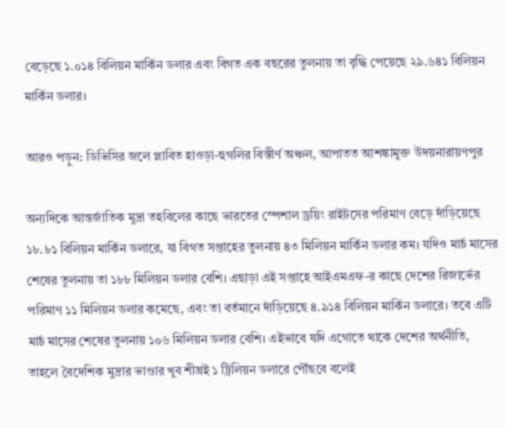বেড়েছে ১.০১৪ বিলিয়ন মার্কিন ডলার এবং বিগত এক বছরের তুলনায় তা বৃদ্ধি পেয়েছে ২৯.৬৪১ বিলিয়ন মার্কিন ডলার।

আরও পড়ুন: ডিভিসির জলে প্লাবিত হাওড়া-হুগলির বিস্তীর্ণ অঞ্চল, আপাতত আশঙ্কামুক্ত উদয়নারায়ণপুর

অন্যদিকে আন্তর্জাতিক মুদ্রা তহবিলের কাছে ভারতের স্পেশাল ড্রয়িং রাইটসের পরিমাণ বেড়ে দাঁড়িয়েছে ১৮.৮১ বিলিয়ন মার্কিন ডলারে, যা বিগত সপ্তাহের তুলনায় ৪৩ মিলিয়ন মার্কিন ডলার কম। যদিও মার্চ মাসের শেষের তুলনায় তা ১৮৮ মিলিয়ন ডলার বেশি। এছাড়া এই সপ্তাহে আইএমএফ-র কাছে দেশের রিজার্ভের পরিমাণ ১১ মিলিয়ন ডলার কমেছে, এবং তা বর্তমানে দাঁড়িয়েছে ৪.৯১৪ বিলিয়ন মার্কিন ডলারে। তবে এটি মার্চ মাসের শেষের তুলনায় ১০৬ মিলিয়ন ডলার বেশি। এইভাবে যদি এগোতে থাকে দেশের অর্থনীতি, তাহলে বৈদেশিক মুদ্রার ভাণ্ডার খুব শীঘ্রই ১ ট্রিলিয়ন ডলারে পৌঁছবে বলেই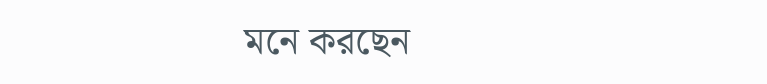মনে করছেন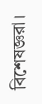বিশেষজ্ঞরা।